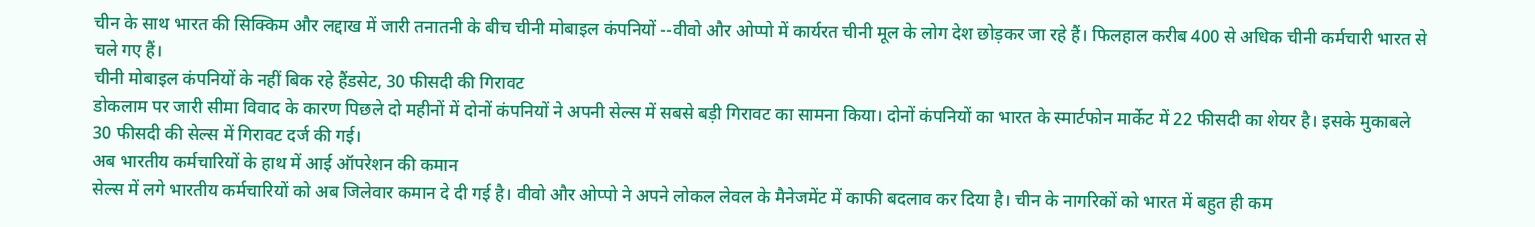चीन के साथ भारत की सिक्किम और लद्दाख में जारी तनातनी के बीच चीनी मोबाइल कंपनियों --वीवो और ओप्पो में कार्यरत चीनी मूल के लोग देश छोड़कर जा रहे हैं। फिलहाल करीब 400 से अधिक चीनी कर्मचारी भारत से चले गए हैं।
चीनी मोबाइल कंपनियों के नहीं बिक रहे हैंडसेट, 30 फीसदी की गिरावट
डोकलाम पर जारी सीमा विवाद के कारण पिछले दो महीनों में दोनों कंपनियों ने अपनी सेल्स में सबसे बड़ी गिरावट का सामना किया। दोनों कंपनियों का भारत के स्मार्टफोन मार्केट में 22 फीसदी का शेयर है। इसके मुकाबले 30 फीसदी की सेल्स में गिरावट दर्ज की गई।
अब भारतीय कर्मचारियों के हाथ में आई ऑपरेशन की कमान
सेल्स में लगे भारतीय कर्मचारियों को अब जिलेवार कमान दे दी गई है। वीवो और ओप्पो ने अपने लोकल लेवल के मैनेजमेंट में काफी बदलाव कर दिया है। चीन के नागरिकों को भारत में बहुत ही कम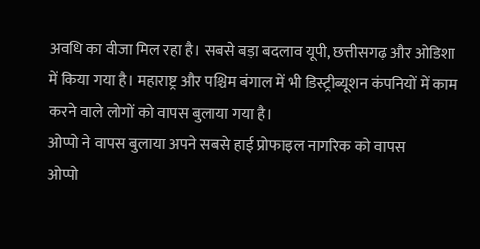अवधि का वीजा मिल रहा है। सबसे बड़ा बदलाव यूपी, छत्तीसगढ़ और ओडिशा में किया गया है। महाराष्ट्र और पश्चिम बंगाल में भी डिस्ट्रीब्यूशन कंपनियों में काम करने वाले लोगों को वापस बुलाया गया है।
ओप्पो ने वापस बुलाया अपने सबसे हाई प्रोफाइल नागरिक को वापस
ओप्पो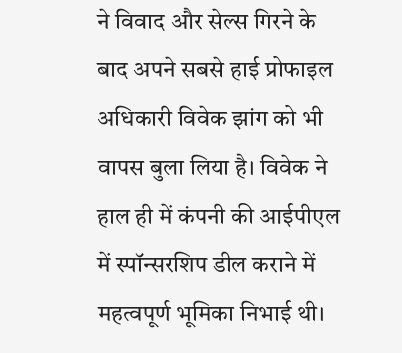ने विवाद और सेल्स गिरने के बाद अपने सबसे हाई प्रोफाइल अधिकारी विवेक झांग को भी वापस बुला लिया है। विवेक ने हाल ही में कंपनी की आईपीएल में स्पॉन्सरशिप डील कराने में महत्वपूर्ण भूमिका निभाई थी।